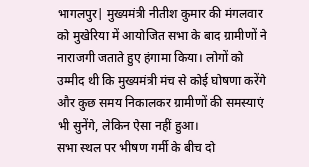भागलपुर| मुख्यमंत्री नीतीश कुमार की मंगलवार को मुखेरिया में आयोजित सभा के बाद ग्रामीणों ने नाराजगी जताते हुए हंगामा किया। लोगों को उम्मीद थी कि मुख्यमंत्री मंच से कोई घोषणा करेंगे और कुछ समय निकालकर ग्रामीणों की समस्याएं भी सुनेंगे, लेकिन ऐसा नहीं हुआ।
सभा स्थल पर भीषण गर्मी के बीच दो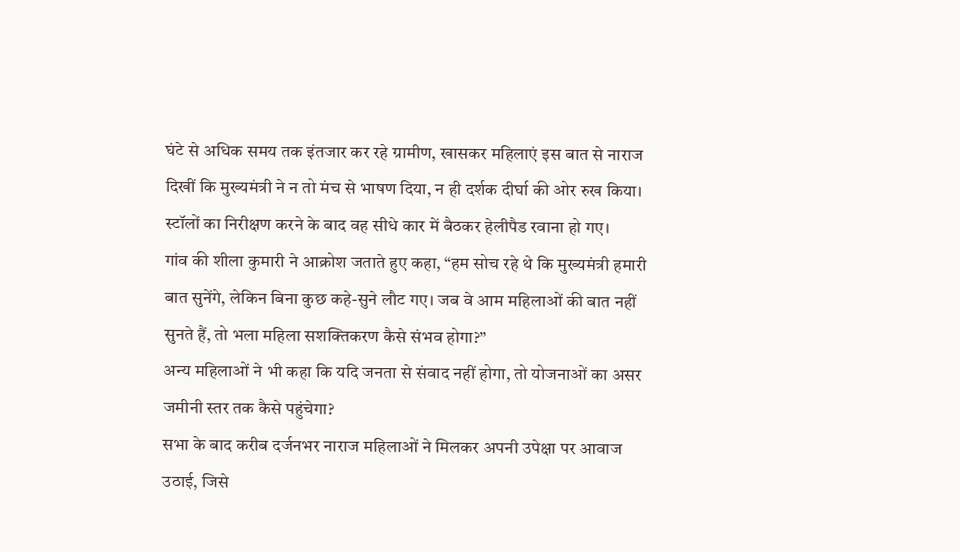घंटे से अधिक समय तक इंतजार कर रहे ग्रामीण, खासकर महिलाएं इस बात से नाराज दिखीं कि मुख्यमंत्री ने न तो मंच से भाषण दिया, न ही दर्शक दीर्घा की ओर रुख किया। स्टॉलों का निरीक्षण करने के बाद वह सीधे कार में बैठकर हेलीपैड रवाना हो गए।
गांव की शीला कुमारी ने आक्रोश जताते हुए कहा, “हम सोच रहे थे कि मुख्यमंत्री हमारी बात सुनेंगे, लेकिन बिना कुछ कहे-सुने लौट गए। जब वे आम महिलाओं की बात नहीं सुनते हैं, तो भला महिला सशक्तिकरण कैसे संभव होगा?”
अन्य महिलाओं ने भी कहा कि यदि जनता से संवाद नहीं होगा, तो योजनाओं का असर जमीनी स्तर तक कैसे पहुंचेगा?
सभा के बाद करीब दर्जनभर नाराज महिलाओं ने मिलकर अपनी उपेक्षा पर आवाज उठाई, जिसे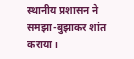स्थानीय प्रशासन ने समझा-बुझाकर शांत कराया।